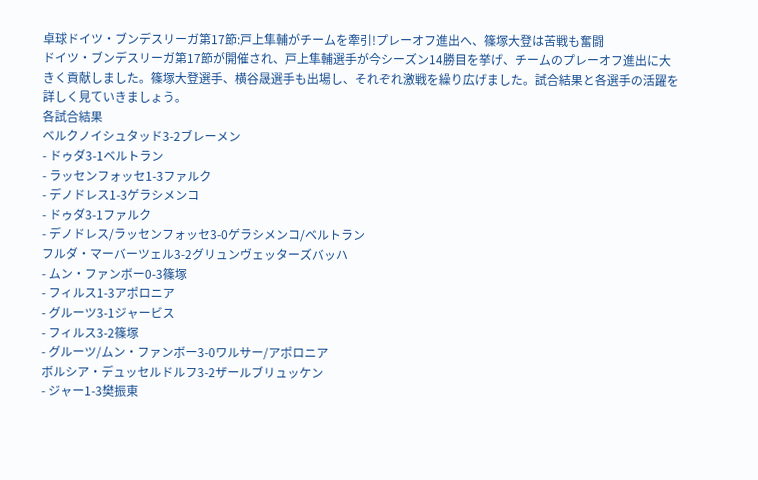卓球ドイツ・ブンデスリーガ第17節:戸上隼輔がチームを牽引!プレーオフ進出へ、篠塚大登は苦戦も奮闘
ドイツ・ブンデスリーガ第17節が開催され、戸上隼輔選手が今シーズン14勝目を挙げ、チームのプレーオフ進出に大きく貢献しました。篠塚大登選手、横谷晟選手も出場し、それぞれ激戦を繰り広げました。試合結果と各選手の活躍を詳しく見ていきましょう。
各試合結果
ベルクノイシュタッド3-2ブレーメン
- ドゥダ3-1ベルトラン
- ラッセンフォッセ1-3ファルク
- デノドレス1-3ゲラシメンコ
- ドゥダ3-1ファルク
- デノドレス/ラッセンフォッセ3-0ゲラシメンコ/ベルトラン
フルダ・マーバーツェル3-2グリュンヴェッターズバッハ
- ムン・ファンボー0-3篠塚
- フィルス1-3アポロニア
- グルーツ3-1ジャービス
- フィルス3-2篠塚
- グルーツ/ムン・ファンボー3-0ワルサー/アポロニア
ボルシア・デュッセルドルフ3-2ザールブリュッケン
- ジャー1-3樊振東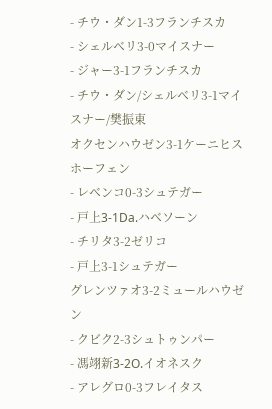- チウ・ダン1-3フランチスカ
- シェルベリ3-0マイスナー
- ジャー3-1フランチスカ
- チウ・ダン/シェルベリ3-1マイスナー/樊振東
オクセンハウゼン3-1ケーニヒスホーフェン
- レベンコ0-3シュテガー
- 戸上3-1Da.ハベソーン
- チリタ3-2ゼリコ
- 戸上3-1シュテガー
グレンツァオ3-2ミュールハウゼン
- クビク2-3シュトゥンパー
- 馮翊新3-2O.イオネスク
- アレグロ0-3フレイタス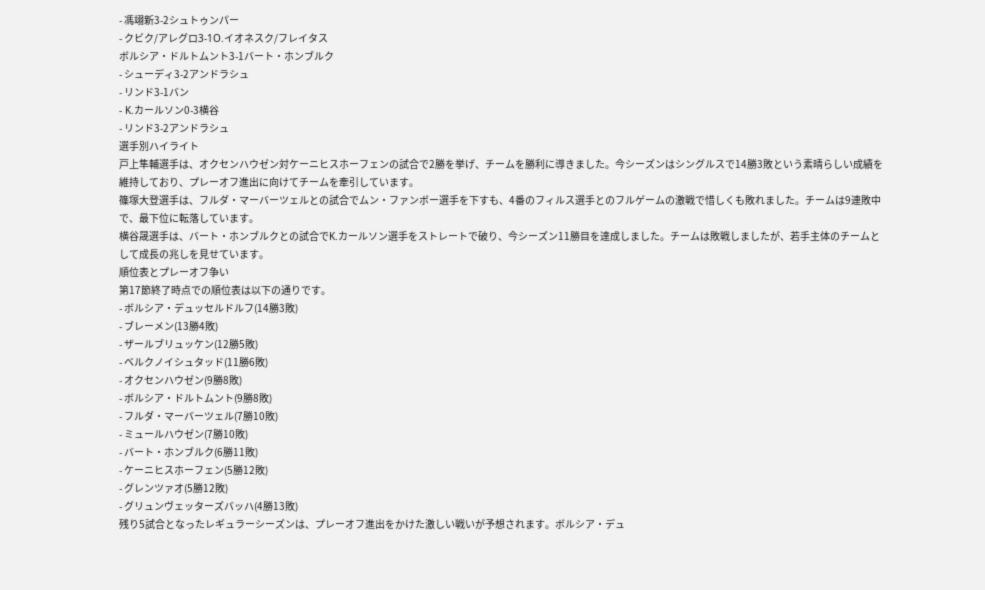- 馮翊新3-2シュトゥンパー
- クビク/アレグロ3-1O.イオネスク/フレイタス
ボルシア・ドルトムント3-1バート・ホンブルク
- シューディ3-2アンドラシュ
- リンド3-1バン
- K.カールソン0-3横谷
- リンド3-2アンドラシュ
選手別ハイライト
戸上隼輔選手は、オクセンハウゼン対ケーニヒスホーフェンの試合で2勝を挙げ、チームを勝利に導きました。今シーズンはシングルスで14勝3敗という素晴らしい成績を維持しており、プレーオフ進出に向けてチームを牽引しています。
篠塚大登選手は、フルダ・マーバーツェルとの試合でムン・ファンボー選手を下すも、4番のフィルス選手とのフルゲームの激戦で惜しくも敗れました。チームは9連敗中で、最下位に転落しています。
横谷晟選手は、バート・ホンブルクとの試合でK.カールソン選手をストレートで破り、今シーズン11勝目を達成しました。チームは敗戦しましたが、若手主体のチームとして成長の兆しを見せています。
順位表とプレーオフ争い
第17節終了時点での順位表は以下の通りです。
- ボルシア・デュッセルドルフ(14勝3敗)
- ブレーメン(13勝4敗)
- ザールブリュッケン(12勝5敗)
- ベルクノイシュタッド(11勝6敗)
- オクセンハウゼン(9勝8敗)
- ボルシア・ドルトムント(9勝8敗)
- フルダ・マーバーツェル(7勝10敗)
- ミュールハウゼン(7勝10敗)
- バート・ホンブルク(6勝11敗)
- ケーニヒスホーフェン(5勝12敗)
- グレンツァオ(5勝12敗)
- グリュンヴェッターズバッハ(4勝13敗)
残り5試合となったレギュラーシーズンは、プレーオフ進出をかけた激しい戦いが予想されます。ボルシア・デュ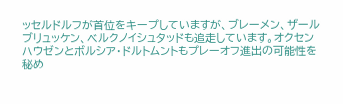ッセルドルフが首位をキープしていますが、ブレーメン、ザールブリュッケン、ベルクノイシュタッドも追走しています。オクセンハウゼンとボルシア・ドルトムントもプレーオフ進出の可能性を秘め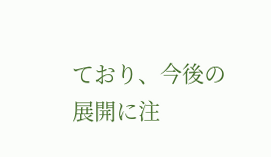ており、今後の展開に注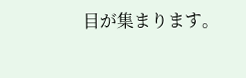目が集まります。